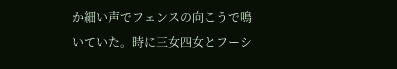か細い声でフェンスの向こうで鳴いていた。時に三女四女とフーシ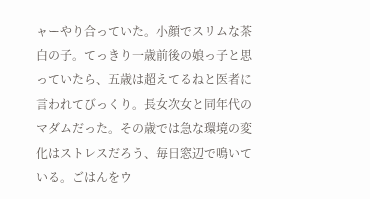ャーやり合っていた。小顔でスリムな茶白の子。てっきり一歳前後の娘っ子と思っていたら、五歳は超えてるねと医者に言われてびっくり。長女次女と同年代のマダムだった。その歳では急な環境の変化はストレスだろう、毎日窓辺で鳴いている。ごはんをウ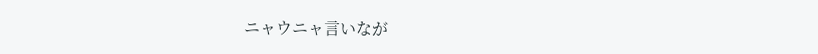ニャウニャ言いなが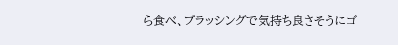ら食べ、ブラッシングで気持ち良さそうにゴ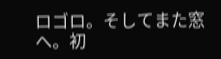ロゴロ。そしてまた窓へ。初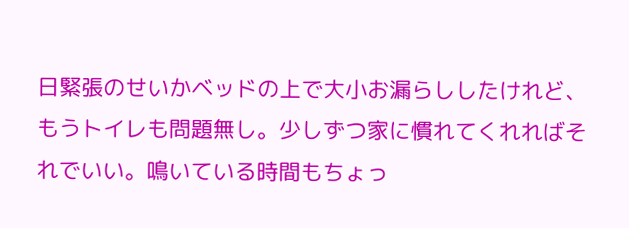日緊張のせいかベッドの上で大小お漏らししたけれど、もうトイレも問題無し。少しずつ家に慣れてくれればそれでいい。鳴いている時間もちょっ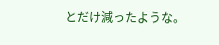とだけ減ったような。